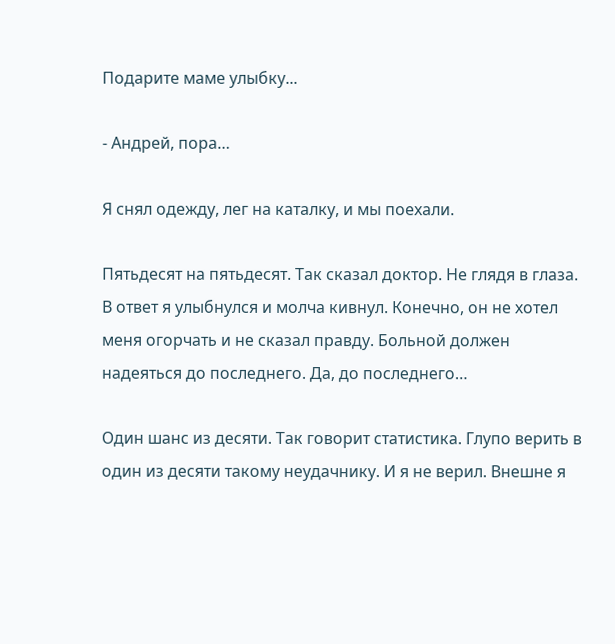Подарите маме улыбку...

- Андрей, пора…

Я снял одежду, лег на каталку, и мы поехали.

Пятьдесят на пятьдесят. Так сказал доктор. Не глядя в глаза. В ответ я улыбнулся и молча кивнул. Конечно, он не хотел меня огорчать и не сказал правду. Больной должен надеяться до последнего. Да, до последнего…

Один шанс из десяти. Так говорит статистика. Глупо верить в один из десяти такому неудачнику. И я не верил. Внешне я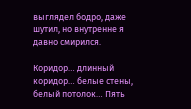выглядел бодро, даже шутил, но внутренне я давно смирился.

Коридор… длинный коридор… белые стены, белый потолок… Пять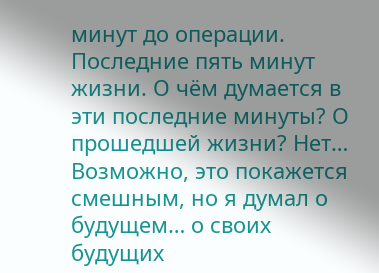минут до операции. Последние пять минут жизни. О чём думается в эти последние минуты? О прошедшей жизни? Нет… Возможно, это покажется смешным, но я думал о будущем… о своих будущих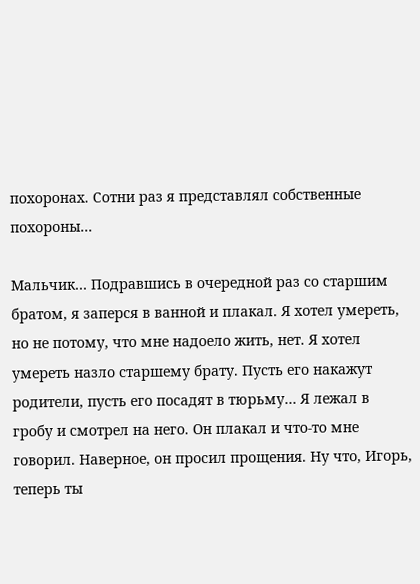похоронах. Сотни раз я представлял собственные похороны…

Мальчик… Подравшись в очередной раз со старшим братом, я заперся в ванной и плакал. Я хотел умереть, но не потому, что мне надоело жить, нет. Я хотел умереть назло старшему брату. Пусть его накажут родители, пусть его посадят в тюрьму… Я лежал в гробу и смотрел на него. Он плакал и что-то мне говорил. Наверное, он просил прощения. Ну что, Игорь, теперь ты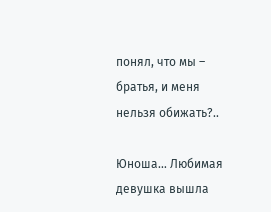понял, что мы – братья, и меня нельзя обижать?..

Юноша… Любимая девушка вышла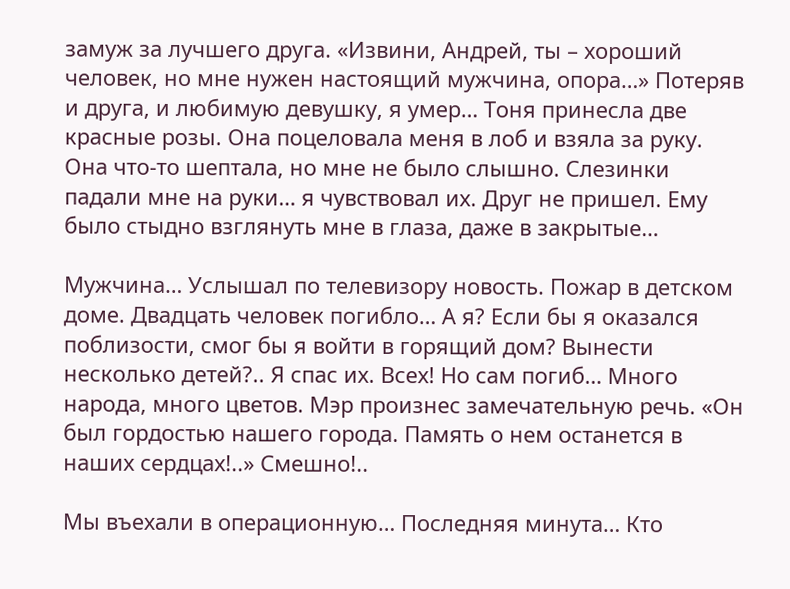замуж за лучшего друга. «Извини, Андрей, ты – хороший человек, но мне нужен настоящий мужчина, опора…» Потеряв и друга, и любимую девушку, я умер… Тоня принесла две красные розы. Она поцеловала меня в лоб и взяла за руку. Она что-то шептала, но мне не было слышно. Слезинки падали мне на руки… я чувствовал их. Друг не пришел. Ему было стыдно взглянуть мне в глаза, даже в закрытые…

Мужчина… Услышал по телевизору новость. Пожар в детском доме. Двадцать человек погибло… А я? Если бы я оказался поблизости, смог бы я войти в горящий дом? Вынести несколько детей?.. Я спас их. Всех! Но сам погиб… Много народа, много цветов. Мэр произнес замечательную речь. «Он был гордостью нашего города. Память о нем останется в наших сердцах!..» Смешно!..

Мы въехали в операционную… Последняя минута… Кто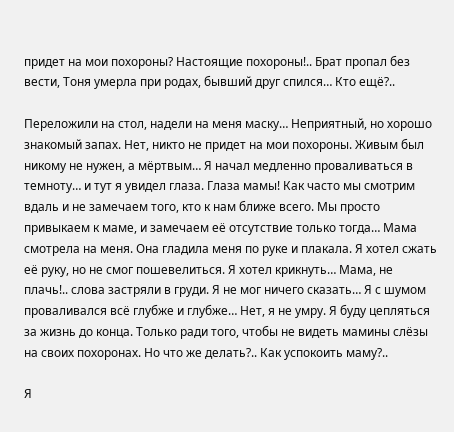придет на мои похороны? Настоящие похороны!.. Брат пропал без вести, Тоня умерла при родах, бывший друг спился… Кто ещё?..

Переложили на стол, надели на меня маску… Неприятный, но хорошо знакомый запах. Нет, никто не придет на мои похороны. Живым был никому не нужен, а мёртвым… Я начал медленно проваливаться в темноту… и тут я увидел глаза. Глаза мамы! Как часто мы смотрим вдаль и не замечаем того, кто к нам ближе всего. Мы просто привыкаем к маме, и замечаем её отсутствие только тогда… Мама смотрела на меня. Она гладила меня по руке и плакала. Я хотел сжать её руку, но не смог пошевелиться. Я хотел крикнуть… Мама, не плачь!.. слова застряли в груди. Я не мог ничего сказать… Я с шумом проваливался всё глубже и глубже… Нет, я не умру. Я буду цепляться за жизнь до конца. Только ради того, чтобы не видеть мамины слёзы на своих похоронах. Но что же делать?.. Как успокоить маму?..

Я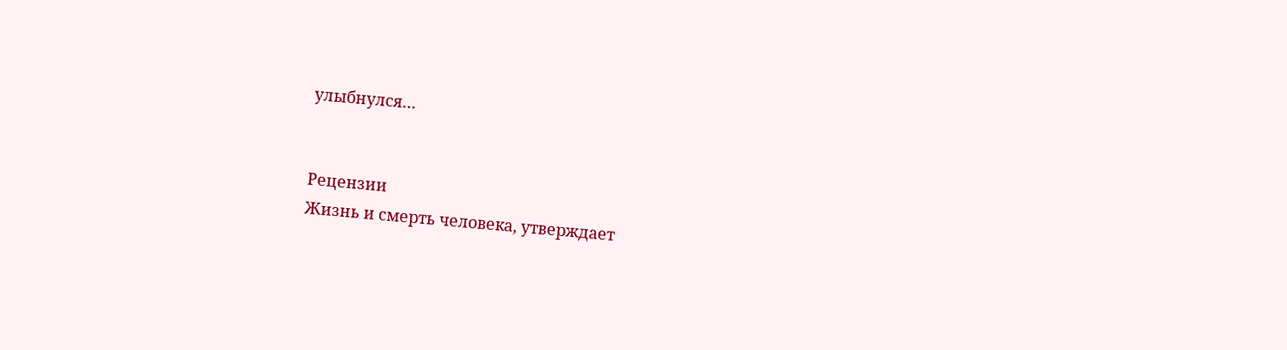улыбнулся…


Рецензии
Жизнь и смерть человека, утверждает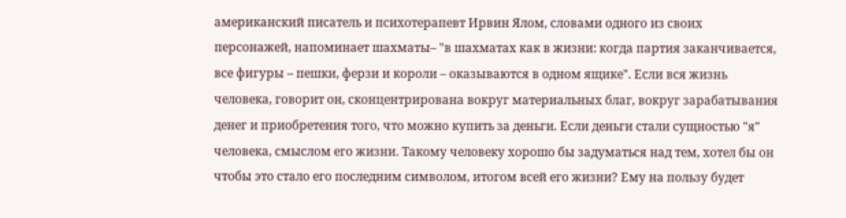американский писатель и психотерапевт Ирвин Ялом, словами одного из своих персонажей, напоминает шахматы– "в шахматах как в жизни: когда партия заканчивается, все фигуры – пешки, ферзи и короли – оказываются в одном ящике". Если вся жизнь человека, говорит он, сконцентрирована вокруг материальных благ, вокруг зарабатывания денег и приобретения того, что можно купить за деньги. Если деньги стали сущностью "я" человека, смыслом его жизни. Такому человеку хорошо бы задуматься над тем, хотел бы он чтобы это стало его последним символом, итогом всей его жизни? Ему на пользу будет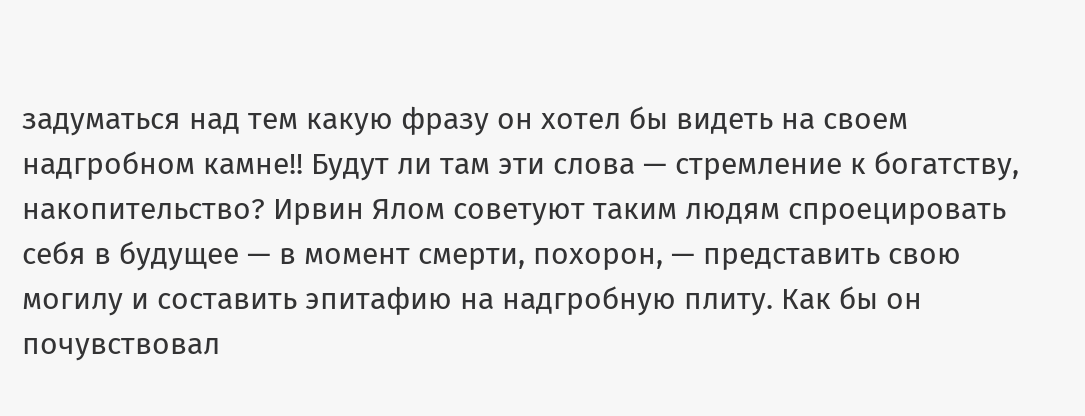задуматься над тем какую фразу он хотел бы видеть на своем надгробном камне!! Будут ли там эти слова — стремление к богатству, накопительство? Ирвин Ялом советуют таким людям спроецировать себя в будущее — в момент смерти, похорон, — представить свою могилу и составить эпитафию на надгробную плиту. Как бы он почувствовал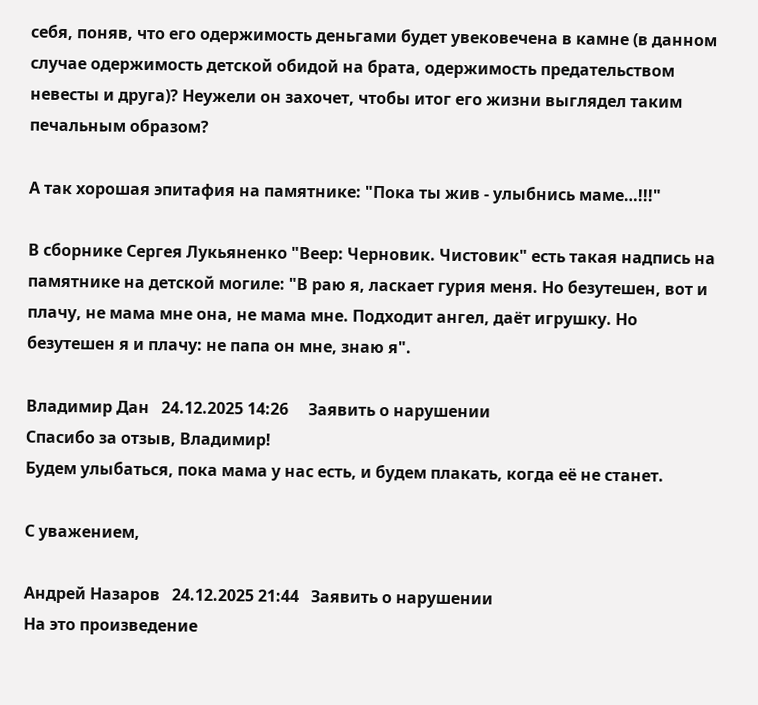себя, поняв, что его одержимость деньгами будет увековечена в камне (в данном случае одержимость детской обидой на брата, одержимость предательством невесты и друга)? Неужели он захочет, чтобы итог его жизни выглядел таким печальным образом?

А так хорошая эпитафия на памятнике: "Пока ты жив - улыбнись маме…!!!"

В сборнике Сергея Лукьяненко "Веер: Черновик. Чистовик" есть такая надпись на памятнике на детской могиле: "В раю я, ласкает гурия меня. Но безутешен, вот и плачу, не мама мне она, не мама мне. Подходит ангел, даёт игрушку. Но безутешен я и плачу: не папа он мне, знаю я".

Владимир Дан   24.12.2025 14:26     Заявить о нарушении
Спасибо за отзыв, Владимир!
Будем улыбаться, пока мама у нас есть, и будем плакать, когда её не станет.

С уважением,

Андрей Назаров   24.12.2025 21:44   Заявить о нарушении
На это произведение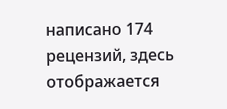написано 174 рецензий, здесь отображается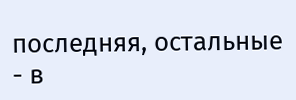последняя, остальные - в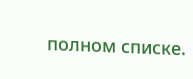полном списке.